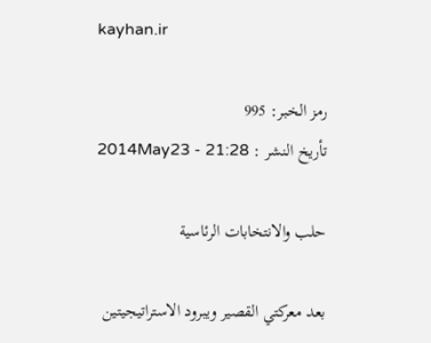kayhan.ir

رمز الخبر: 995
تأريخ النشر : 2014May23 - 21:28

حلب والانتخابات الرئاسية

بعد معركتي القصير ويبرود الاستراتيجيتين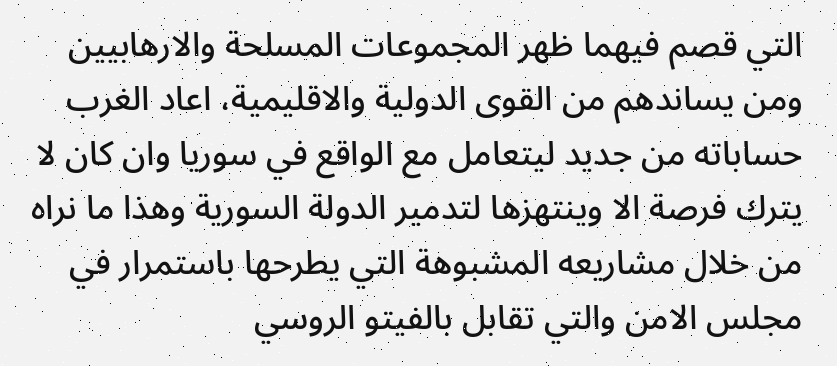التي قصم فيهما ظهر المجموعات المسلحة والارهابيين ومن يساندهم من القوى الدولية والاقليمية، اعاد الغرب حساباته من جديد ليتعامل مع الواقع في سوريا وان كان لا يترك فرصة الا وينتهزها لتدمير الدولة السورية وهذا ما نراه من خلال مشاريعه المشبوهة التي يطرحها باستمرار في مجلس الامن والتي تقابل بالفيتو الروسي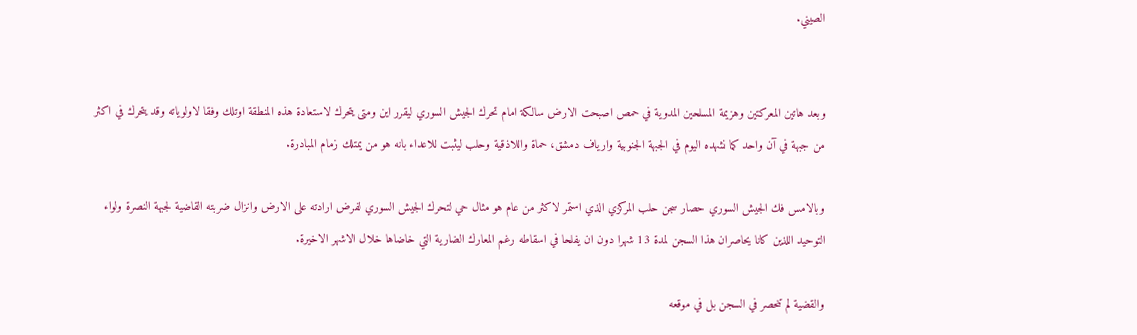الصيني.


وبعد هاتين المعركتين وهزيمة المسلحين المدوية في حمص اصبحت الارض سالكة امام تحرك الجيش السوري ليقرر اين ومتى يتحرك لاستعادة هذه المنطقة اوتلك وفقا لاولوياته وقد يتحرك في اكثر من جبهة في آن واحد كما نشهده اليوم في الجبهة الجنوبية وارياف دمشق، حماة واللاذقية وحلب ليثبت للاعداء بانه هو من يمتلك زمام المبادرة.

وبالامس فك الجيش السوري حصار سجن حلب المركزي الذي استمر لاكثر من عام هو مثال حي لتحرك الجيش السوري لفرض ارادته على الارض وانزال ضربته القاضية لجبهة النصرة ولواء التوحيد اللذين كانا يحاصران هذا السجن لمدة 13 شهرا دون ان يفلحا في اسقاطه رغم المعارك الضارية التي خاضاها خلال الاشهر الاخيرة.

والقضية لم تنحصر في السجن بل في موقعه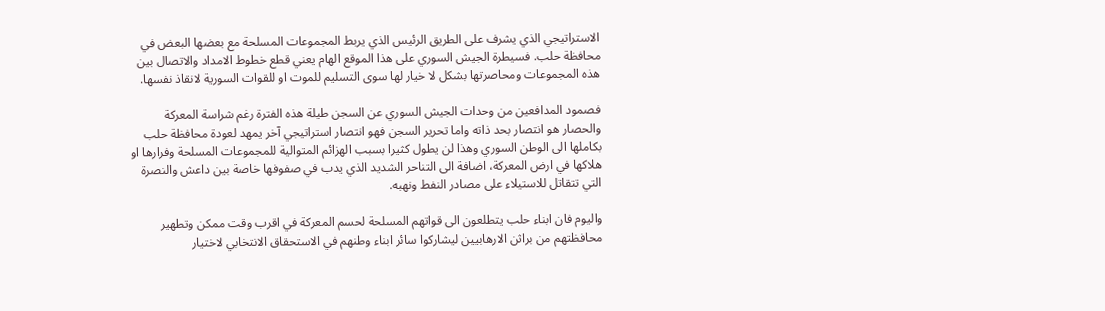الاستراتيجي الذي يشرف على الطريق الرئيس الذي يربط المجموعات المسلحة مع بعضها البعض في محافظة حلب. فسيطرة الجيش السوري على هذا الموقع الهام يعني قطع خطوط الامداد والاتصال بين هذه المجموعات ومحاصرتها بشكل لا خيار لها سوى التسليم للموت او للقوات السورية لانقاذ نفسها.

فصمود المدافعين من وحدات الجيش السوري عن السجن طيلة هذه الفترة رغم شراسة المعركة والحصار هو انتصار بحد ذاته واما تحرير السجن فهو انتصار استراتيجي آخر يمهد لعودة محافظة حلب بكاملها الى الوطن السوري وهذا لن يطول كثيرا بسبب الهزائم المتوالية للمجموعات المسلحة وفرارها او هلاكها في ارض المعركة، اضافة الى التناحر الشديد الذي يدب في صفوفها خاصة بين داعش والنصرة التي تتقاتل للاستيلاء على مصادر النفط ونهبه.

واليوم فان ابناء حلب يتطلعون الى قواتهم المسلحة لحسم المعركة في اقرب وقت ممكن وتطهير محافظتهم من براثن الارهابيين ليشاركوا سائر ابناء وطنهم في الاستحقاق الانتخابي لاختيار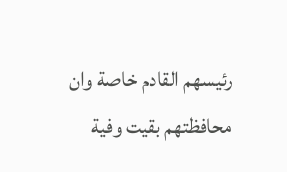رئيسهم القادم خاصة وان محافظتهم بقيت وفية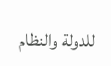للدولة والنظام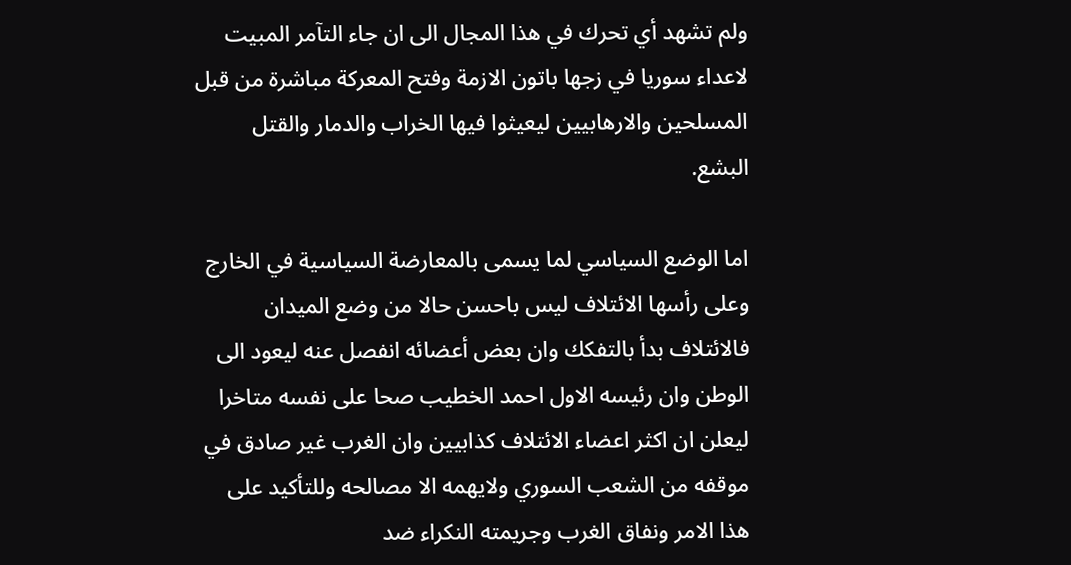ولم تشهد أي تحرك في هذا المجال الى ان جاء التآمر المبيت لاعداء سوريا في زجها باتون الازمة وفتح المعركة مباشرة من قبل المسلحين والارهابيين ليعيثوا فيها الخراب والدمار والقتل البشع.

اما الوضع السياسي لما يسمى بالمعارضة السياسية في الخارج وعلى رأسها الائتلاف ليس باحسن حالا من وضع الميدان فالائتلاف بدأ بالتفكك وان بعض أعضائه انفصل عنه ليعود الى الوطن وان رئيسه الاول احمد الخطيب صحا على نفسه متاخرا ليعلن ان اكثر اعضاء الائتلاف كذابيين وان الغرب غير صادق في موقفه من الشعب السوري ولايهمه الا مصالحه وللتأكيد على هذا الامر ونفاق الغرب وجريمته النكراء ضد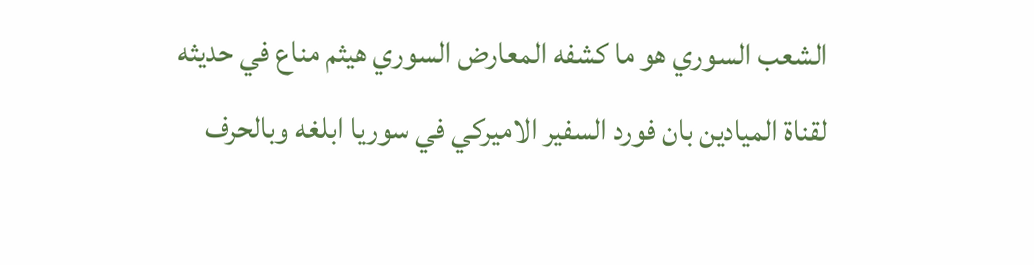الشعب السوري هو ما كشفه المعارض السوري هيثم مناع في حديثه لقناة الميادين بان فورد السفير الاميركي في سوريا ابلغه وبالحرف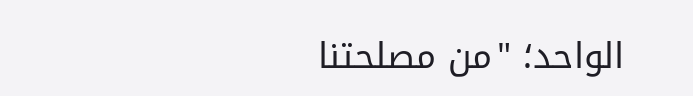الواحد؛ "من مصلحتنا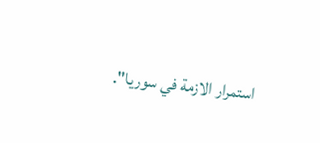استمرار الازمة في سوريا".